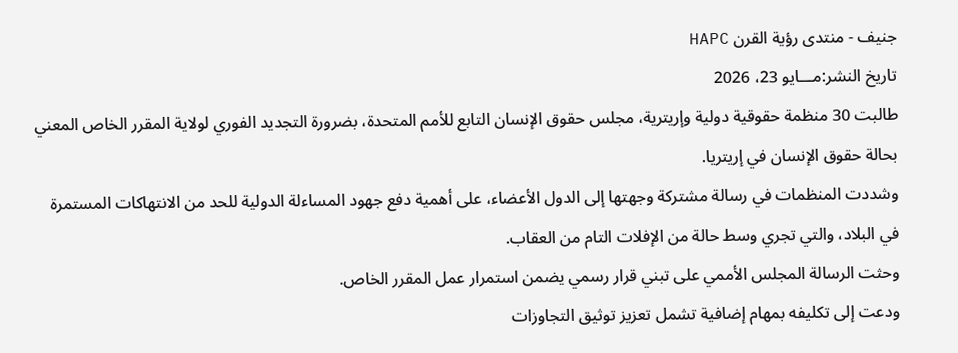جنيف - منتدى رؤية القرن HAPC
تاريخ النشر:مـــايو 23، 2026
طالبت 30 منظمة حقوقية دولية وإريترية، مجلس حقوق الإنسان التابع للأمم المتحدة، بضرورة التجديد الفوري لولاية المقرر الخاص المعني بحالة حقوق الإنسان في إريتريا.
وشددت المنظمات في رسالة مشتركة وجهتها إلى الدول الأعضاء، على أهمية دفع جهود المساءلة الدولية للحد من الانتهاكات المستمرة في البلاد، والتي تجري وسط حالة من الإفلات التام من العقاب.
وحثت الرسالة المجلس الأممي على تبني قرار رسمي يضمن استمرار عمل المقرر الخاص.
ودعت إلى تكليفه بمهام إضافية تشمل تعزيز توثيق التجاوزات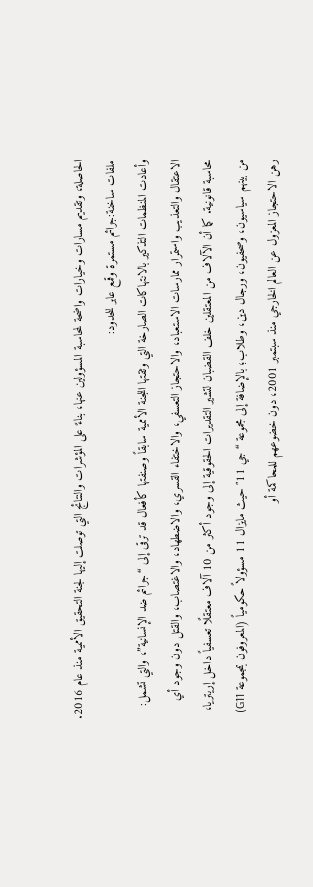الحاصلة، وتقديم مسارات وخيارات واضحة لمحاسبة المسؤولين عنها، بناءً على المؤشرات والنتائج التي توصلت إليها لجنة التحقيق الأممية منذ عام 2016.
ملفات ساخنة:جرائم مستمرة وقمع عابر للحدود:
وأعادت المنظمات التذكير بالانتهاكات الصارخة التي وثقتها اللجنة الأممية سابقاً وصنفتها كأفعال قد ترقى إلى “جرائم ضد الإنسانية”، والتي تشمل: الاعتقال والتعذيب واستمرار ممارسات الاستعباد، والاحتجاز التعسفي، والاختفاء القسري، والاضطهاد، والاغتصاب، والقتل دون وجود أي محاسبة قانونية. كما أن الآلاف من المعتقلين خلف القضبان لتشير التقديرات الحقوقية إلى وجود أكثر من 10 آلاف معتقلًا تعسفياً داخل إريتريا، من بينهم سياسيون، وصحفيون، ورجال دين، وطلاب؛ بالإضافة إلى مجموعة “جي 11″ حيث مايزال 11 مسؤولاً حكومياً (المعروفون بمجموعة G11) رهن الاحتجاز المعزول عن العالم الخارجي منذ سبتمبر 2001، دون خضوعهم للمحاكمة أو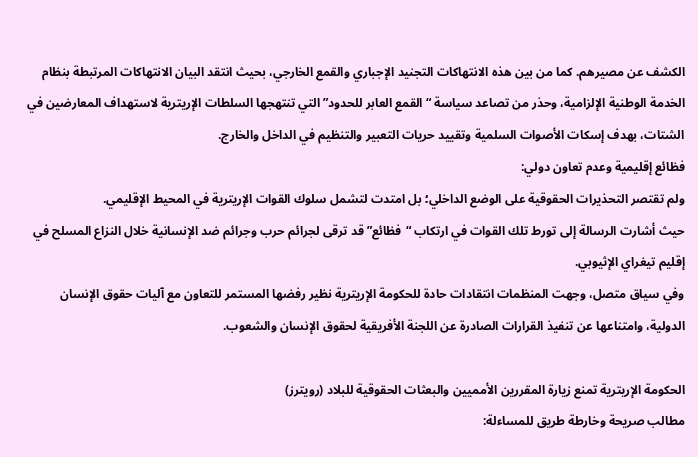الكشف عن مصيرهم. كما من بين هذه الانتهاكات التجنيد الإجباري والقمع الخارجي، بحيث انتقد البيان الانتهاكات المرتبطة بنظام الخدمة الوطنية الإلزامية، وحذر من تصاعد سياسة “القمع العابر للحدود” التي تنتهجها السلطات الإريترية لاستهداف المعارضين في الشتات، بهدف إسكات الأصوات السلمية وتقييد حريات التعبير والتنظيم في الداخل والخارج.
فظائع إقليمية وعدم تعاون دولي:
ولم تقتصر التحذيرات الحقوقية على الوضع الداخلي؛ بل امتدت لتشمل سلوك القوات الإريترية في المحيط الإقليمي.
حيث أشارت الرسالة إلى تورط تلك القوات في ارتكاب “فظائع” قد ترقى لجرائم حرب وجرائم ضد الإنسانية خلال النزاع المسلح في إقليم تيغراي الإثيوبي.
وفي سياق متصل، وجهت المنظمات انتقادات حادة للحكومة الإريترية نظير رفضها المستمر للتعاون مع آليات حقوق الإنسان الدولية، وامتناعها عن تنفيذ القرارات الصادرة عن اللجنة الأفريقية لحقوق الإنسان والشعوب.

الحكومة الإريترية تمنع زيارة المقررين الأمميين والبعثات الحقوقية للبلاد (رويترز)
مطالب صريحة وخارطة طريق للمساءلة: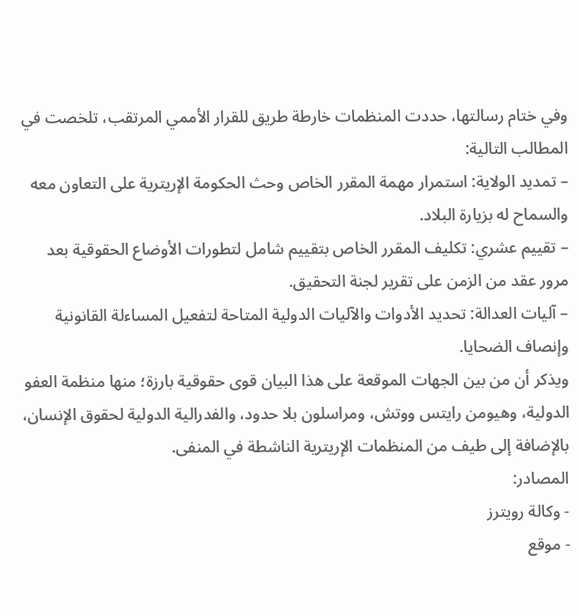وفي ختام رسالتها، حددت المنظمات خارطة طريق للقرار الأممي المرتقب، تلخصت في المطالب التالية:
– تمديد الولاية: استمرار مهمة المقرر الخاص وحث الحكومة الإريترية على التعاون معه والسماح له بزيارة البلاد.
– تقييم عشري: تكليف المقرر الخاص بتقييم شامل لتطورات الأوضاع الحقوقية بعد مرور عقد من الزمن على تقرير لجنة التحقيق.
– آليات العدالة: تحديد الأدوات والآليات الدولية المتاحة لتفعيل المساءلة القانونية وإنصاف الضحايا.
ويذكر أن من بين الجهات الموقعة على هذا البيان قوى حقوقية بارزة؛ منها منظمة العفو الدولية، وهيومن رايتس ووتش، ومراسلون بلا حدود، والفدرالية الدولية لحقوق الإنسان، بالإضافة إلى طيف من المنظمات الإريترية الناشطة في المنفى.
المصادر:
- وكالة رويترز
- موقع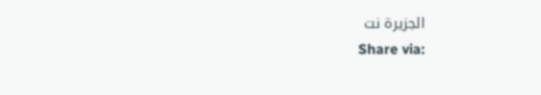الجزيرة نت
Share via: